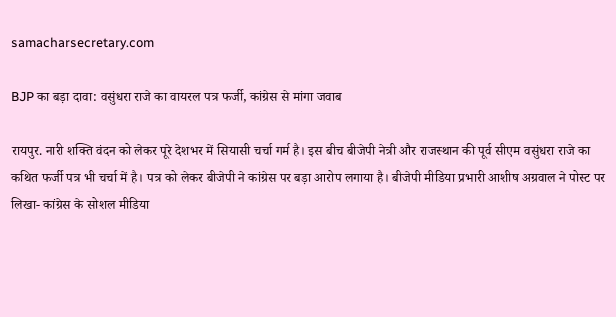samacharsecretary.com

BJP का बड़ा दावा: वसुंधरा राजे का वायरल पत्र फर्जी, कांग्रेस से मांगा जवाब

रायपुर. नारी शक्ति वंदन को लेकर पूरे देशभर में सियासी चर्चा गर्म है। इस बीच बीजेपी नेत्री और राजस्थान की पूर्व सीएम वसुंधरा राजे का कथित फर्जी पत्र भी चर्चा में है। पत्र को लेकर बीजेपी ने कांग्रेस पर बड़ा आरोप लगाया है। बीजेपी मीडिया प्रभारी आशीष अग्रवाल ने पोस्ट पर लिखा- कांग्रेस के सोशल मीडिया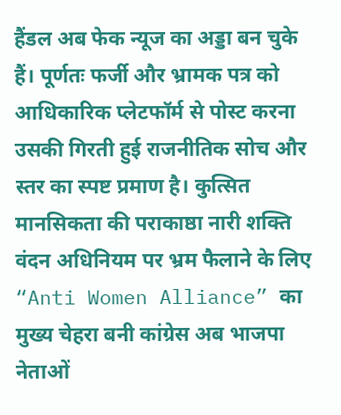हैंडल अब फेक न्यूज का अड्डा बन चुके हैं। पूर्णतः फर्जी और भ्रामक पत्र को आधिकारिक प्लेटफॉर्म से पोस्ट करना उसकी गिरती हुई राजनीतिक सोच और स्तर का स्पष्ट प्रमाण है। कुत्सित मानसिकता की पराकाष्ठा नारी शक्ति वंदन अधिनियम पर भ्रम फैलाने के लिए “Anti Women Alliance” का मुख्य चेहरा बनी कांग्रेस अब भाजपा नेताओं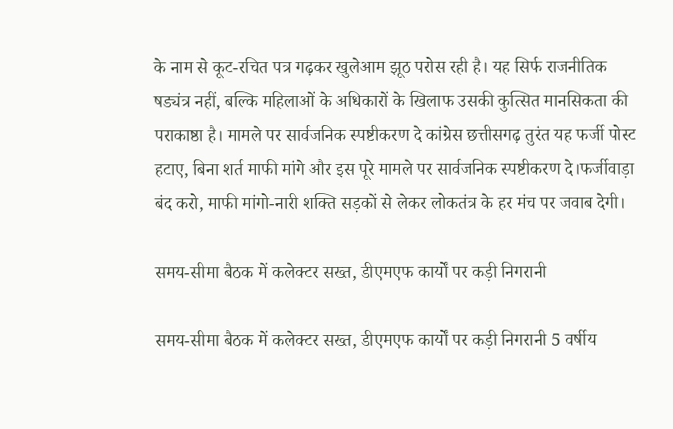के नाम से कूट-रचित पत्र गढ़कर खुलेआम झूठ परोस रही है। यह सिर्फ राजनीतिक षड्यंत्र नहीं, बल्कि महिलाओं के अधिकारों के खिलाफ उसकी कुत्सित मानसिकता की पराकाष्ठा है। मामले पर सार्वजनिक स्पष्टीकरण दे कांग्रेस छत्तीसगढ़ तुरंत यह फर्जी पोस्ट हटाए, बिना शर्त माफी मांगे और इस पूरे मामले पर सार्वजनिक स्पष्टीकरण दे।फर्जीवाड़ा बंद करो, माफी मांगो-नारी शक्ति सड़कों से लेकर लोकतंत्र के हर मंच पर जवाब देगी।

समय-सीमा बैठक में कलेक्टर सख्त, डीएमएफ कार्यों पर कड़ी निगरानी

समय-सीमा बैठक में कलेक्टर सख्त, डीएमएफ कार्यों पर कड़ी निगरानी 5 वर्षीय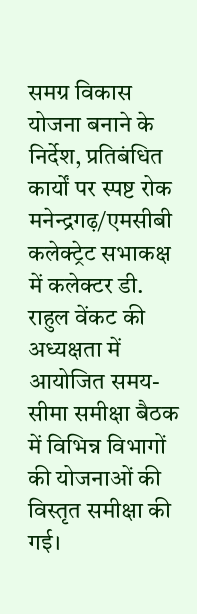समग्र विकास योजना बनाने के निर्देश, प्रतिबंधित कार्यों पर स्पष्ट रोक मनेन्द्रगढ़/एमसीबी कलेक्ट्रेट सभाकक्ष में कलेक्टर डी. राहुल वेंकट की अध्यक्षता में आयोजित समय-सीमा समीक्षा बैठक में विभिन्न विभागों की योजनाओं की विस्तृत समीक्षा की गई।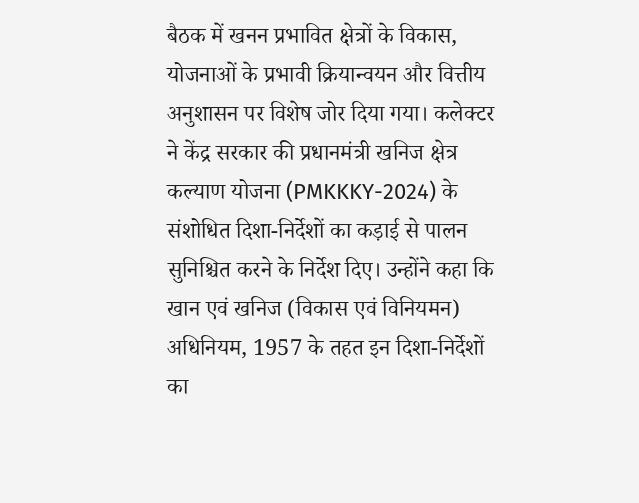बैठक में खनन प्रभावित क्षेत्रों के विकास, योजनाओं के प्रभावी क्रियान्वयन और वित्तीय अनुशासन पर विशेष जोर दिया गया। कलेक्टर ने केंद्र सरकार की प्रधानमंत्री खनिज क्षेत्र कल्याण योजना (PMKKKY-2024) के संशोधित दिशा-निर्देशों का कड़ाई से पालन सुनिश्चित करने के निर्देश दिए। उन्होंने कहा कि खान एवं खनिज (विकास एवं विनियमन) अधिनियम, 1957 के तहत इन दिशा-निर्देशों का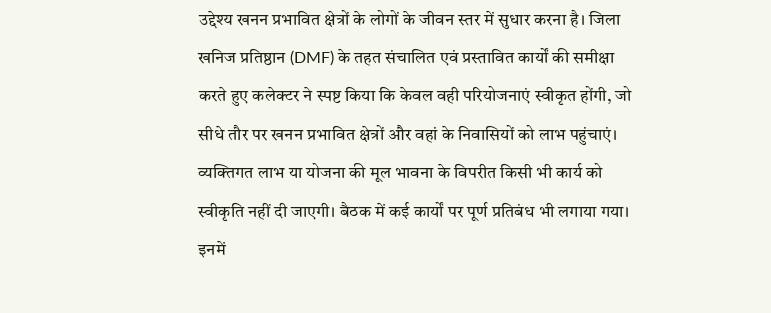उद्देश्य खनन प्रभावित क्षेत्रों के लोगों के जीवन स्तर में सुधार करना है। जिला खनिज प्रतिष्ठान (DMF) के तहत संचालित एवं प्रस्तावित कार्यों की समीक्षा करते हुए कलेक्टर ने स्पष्ट किया कि केवल वही परियोजनाएं स्वीकृत होंगी, जो सीधे तौर पर खनन प्रभावित क्षेत्रों और वहां के निवासियों को लाभ पहुंचाएं। व्यक्तिगत लाभ या योजना की मूल भावना के विपरीत किसी भी कार्य को स्वीकृति नहीं दी जाएगी। बैठक में कई कार्यों पर पूर्ण प्रतिबंध भी लगाया गया। इनमें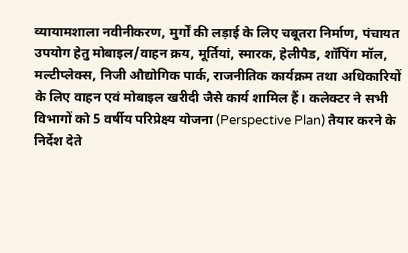व्यायामशाला नवीनीकरण, मुर्गों की लड़ाई के लिए चबूतरा निर्माण, पंचायत उपयोग हेतु मोबाइल/वाहन क्रय, मूर्तियां, स्मारक, हेलीपैड, शॉपिंग मॉल, मल्टीप्लेक्स, निजी औद्योगिक पार्क, राजनीतिक कार्यक्रम तथा अधिकारियों के लिए वाहन एवं मोबाइल खरीदी जैसे कार्य शामिल हैं। कलेक्टर ने सभी विभागों को 5 वर्षीय परिप्रेक्ष्य योजना (Perspective Plan) तैयार करने के निर्देश देते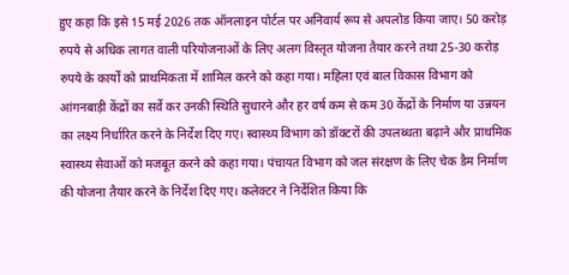हुए कहा कि इसे 15 मई 2026 तक ऑनलाइन पोर्टल पर अनिवार्य रूप से अपलोड किया जाए। 50 करोड़ रुपये से अधिक लागत वाली परियोजनाओं के लिए अलग विस्तृत योजना तैयार करने तथा 25-30 करोड़ रुपये के कार्यों को प्राथमिकता में शामिल करने को कहा गया। महिला एवं बाल विकास विभाग को आंगनबाड़ी केंद्रों का सर्वे कर उनकी स्थिति सुधारने और हर वर्ष कम से कम 30 केंद्रों के निर्माण या उन्नयन का लक्ष्य निर्धारित करने के निर्देश दिए गए। स्वास्थ्य विभाग को डॉक्टरों की उपलब्धता बढ़ाने और प्राथमिक स्वास्थ्य सेवाओं को मजबूत करने को कहा गया। पंचायत विभाग को जल संरक्षण के लिए चेक डैम निर्माण की योजना तैयार करने के निर्देश दिए गए। कलेक्टर ने निर्देशित किया कि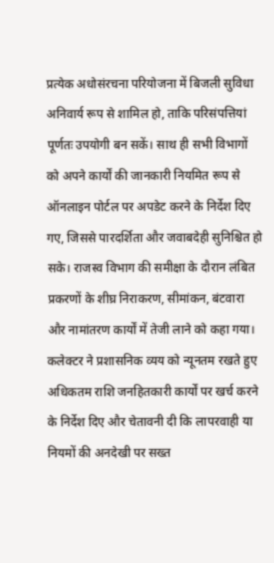प्रत्येक अधोसंरचना परियोजना में बिजली सुविधा अनिवार्य रूप से शामिल हो, ताकि परिसंपत्तियां पूर्णतः उपयोगी बन सकें। साथ ही सभी विभागों को अपने कार्यों की जानकारी नियमित रूप से ऑनलाइन पोर्टल पर अपडेट करने के निर्देश दिए गए, जिससे पारदर्शिता और जवाबदेही सुनिश्चित हो सके। राजस्व विभाग की समीक्षा के दौरान लंबित प्रकरणों के शीघ्र निराकरण, सीमांकन, बंटवारा और नामांतरण कार्यों में तेजी लाने को कहा गया। कलेक्टर ने प्रशासनिक व्यय को न्यूनतम रखते हुए अधिकतम राशि जनहितकारी कार्यों पर खर्च करने के निर्देश दिए और चेतावनी दी कि लापरवाही या नियमों की अनदेखी पर सख्त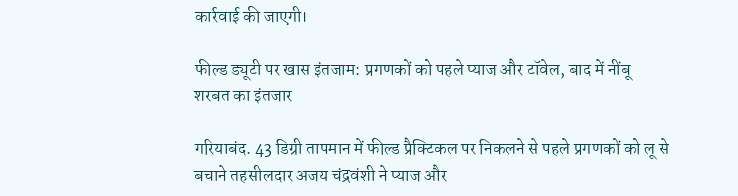कार्रवाई की जाएगी।

फील्ड ड्यूटी पर खास इंतजाम: प्रगणकों को पहले प्याज और टॉवेल, बाद में नींबू शरबत का इंतजार

गरियाबंद. 43 डिग्री तापमान में फील्ड प्रैक्टिकल पर निकलने से पहले प्रगणकों को लू से बचाने तहसीलदार अजय चंद्रवंशी ने प्याज और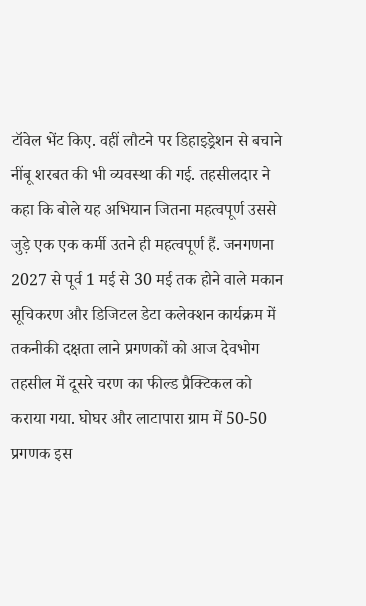टॉवेल भेंट किए. वहीं लौटने पर डिहाइड्रेशन से बचाने नींबू शरबत की भी व्यवस्था की गई. तहसीलदार ने कहा कि बोले यह अभियान जितना महत्वपूर्ण उससे जुड़े एक एक कर्मी उतने ही महत्वपूर्ण हैं. जनगणना 2027 से पूर्व 1 मई से 30 मई तक होने वाले मकान सूचिकरण और डिजिटल डेटा कलेक्शन कार्यक्रम में तकनीकी दक्षता लाने प्रगणकों को आज देवभोग तहसील में दूसरे चरण का फील्ड प्रैक्टिकल को कराया गया. घोघर और लाटापारा ग्राम में 50-50 प्रगणक इस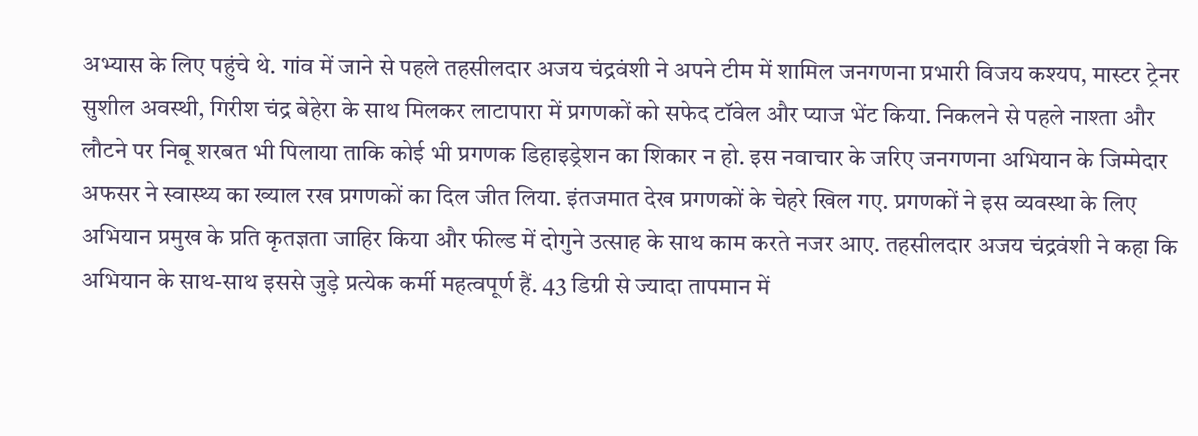अभ्यास के लिए पहुंचे थे. गांव में जाने से पहले तहसीलदार अजय चंद्रवंशी ने अपने टीम में शामिल जनगणना प्रभारी विजय कश्यप, मास्टर ट्रेनर सुशील अवस्थी, गिरीश चंद्र बेहेरा के साथ मिलकर लाटापारा में प्रगणकों को सफेद टॉवेल और प्याज भेंट किया. निकलने से पहले नाश्ता और लौटने पर निबू शरबत भी पिलाया ताकि कोई भी प्रगणक डिहाइड्रेशन का शिकार न हो. इस नवाचार के जरिए जनगणना अभियान के जिम्मेदार अफसर ने स्वास्थ्य का ख्याल रख प्रगणकों का दिल जीत लिया. इंतजमात देख प्रगणकों के चेहरे खिल गए. प्रगणकों ने इस व्यवस्था के लिए अभियान प्रमुख के प्रति कृतज्ञता जाहिर किया और फील्ड में दोगुने उत्साह के साथ काम करते नजर आए. तहसीलदार अजय चंद्रवंशी ने कहा कि अभियान के साथ-साथ इससे जुड़े प्रत्येक कर्मी महत्वपूर्ण हैं. 43 डिग्री से ज्यादा तापमान में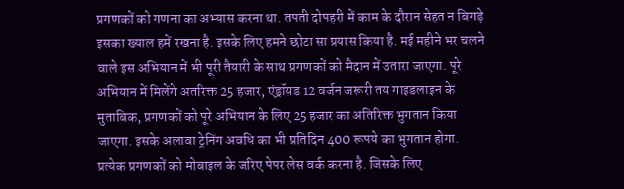प्रगणकों को गणना का अभ्यास करना था. तपती दोपहरी में काम के दौरान सेहत न बिगड़े इसका ख्याल हमें रखना है. इसके लिए हमने छोटा सा प्रयास किया है. मई महीने भर चलने वाले इस अभियान में भी पूरी तैयारी के साथ प्रगणकों को मैदान में उतारा जाएगा. पूरे अभियान में मिलेंगे अतरिक्त 25 हजार, एंड्रॉयड 12 वर्जन जरूरी तय गाइडलाइन के मुताबिक, प्रगणकों को पूरे अभियान के लिए 25 हजार का अतिरिक्त भुगतान किया जाएगा. इसके अलावा ट्रेनिंग अवधि का भी प्रतिदिन 400 रूपये का भुगतान होगा. प्रत्येक प्रगणकों को मोबाइल के जरिए पेपर लेस वर्क करना है. जिसके लिए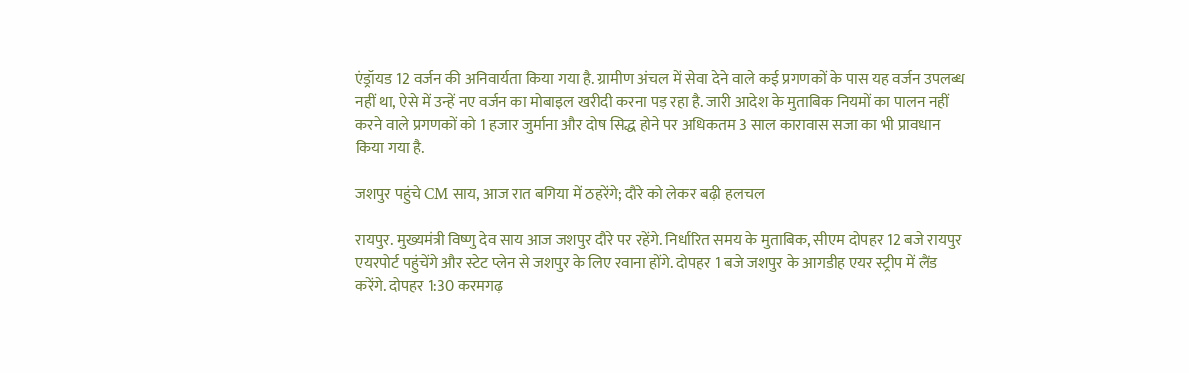एंड्रॉयड 12 वर्जन की अनिवार्यता किया गया है. ग्रामीण अंचल में सेवा देने वाले कई प्रगणकों के पास यह वर्जन उपलब्ध नहीं था, ऐसे में उन्हें नए वर्जन का मोबाइल खरीदी करना पड़ रहा है. जारी आदेश के मुताबिक नियमों का पालन नहीं करने वाले प्रगणकों को 1 हजार जुर्माना और दोष सिद्ध होने पर अधिकतम 3 साल कारावास सजा का भी प्रावधान किया गया है.

जशपुर पहुंचे CM साय, आज रात बगिया में ठहरेंगे; दौरे को लेकर बढ़ी हलचल

रायपुर. मुख्यमंत्री विष्णु देव साय आज जशपुर दौरे पर रहेंगे. निर्धारित समय के मुताबिक, सीएम दोपहर 12 बजे रायपुर एयरपोर्ट पहुंचेंगे और स्टेट प्लेन से जशपुर के लिए रवाना होंगे. दोपहर 1 बजे जशपुर के आगडीह एयर स्ट्रीप में लैंड करेंगे. दोपहर 1:30 करमगढ़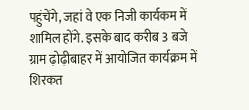पहुंचेंगे, जहां वे एक निजी कार्यकम में शामिल होंगे. इसके बाद करीब 3 बजे ग्राम ढ़ोढ़ीबाहर में आयोजित कार्यक्रम में शिरकत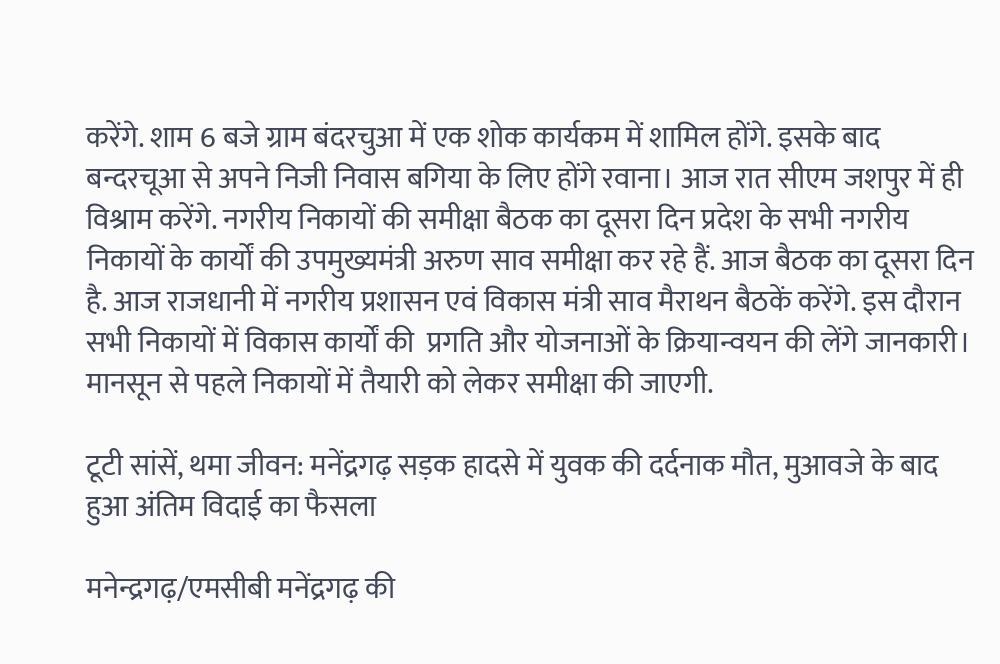करेंगे. शाम 6 बजे ग्राम बंदरचुआ में एक शोक कार्यकम में शामिल होंगे. इसके बाद बन्दरचूआ से अपने निजी निवास बगिया के लिए होंगे रवाना। आज रात सीएम जशपुर में ही विश्राम करेंगे. नगरीय निकायों की समीक्षा बैठक का दूसरा दिन प्रदेश के सभी नगरीय निकायों के कार्यों की उपमुख्यमंत्री अरुण साव समीक्षा कर रहे हैं. आज बैठक का दूसरा दिन है. आज राजधानी में नगरीय प्रशासन एवं विकास मंत्री साव मैराथन बैठकें करेंगे. इस दौरान सभी निकायों में विकास कार्यों की  प्रगति और योजनाओं के क्रियान्वयन की लेंगे जानकारी। मानसून से पहले निकायों में तैयारी को लेकर समीक्षा की जाएगी.

टूटी सांसें, थमा जीवन: मनेंद्रगढ़ सड़क हादसे में युवक की दर्दनाक मौत, मुआवजे के बाद हुआ अंतिम विदाई का फैसला

मनेन्द्रगढ़/एमसीबी मनेंद्रगढ़ की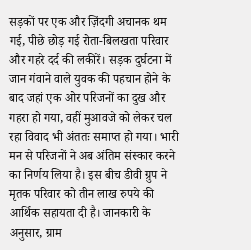सड़कों पर एक और ज़िंदगी अचानक थम गई, पीछे छोड़ गई रोता-बिलखता परिवार और गहरे दर्द की लकीरें। सड़क दुर्घटना में जान गंवाने वाले युवक की पहचान होने के बाद जहां एक ओर परिजनों का दुख और गहरा हो गया, वहीं मुआवजे को लेकर चल रहा विवाद भी अंततः समाप्त हो गया। भारी मन से परिजनों ने अब अंतिम संस्कार करने का निर्णय लिया है। इस बीच डीवी ग्रुप ने मृतक परिवार को तीन लाख रुपये की आर्थिक सहायता दी है। जानकारी के अनुसार, ग्राम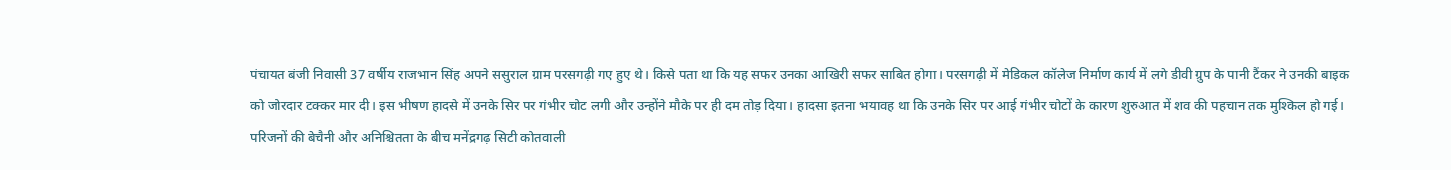पंचायत बंजी निवासी 37 वर्षीय राजभान सिंह अपने ससुराल ग्राम परसगढ़ी गए हुए थे। किसे पता था कि यह सफर उनका आखिरी सफर साबित होगा। परसगढ़ी में मेडिकल कॉलेज निर्माण कार्य में लगे डीवी ग्रुप के पानी टैंकर ने उनकी बाइक को जोरदार टक्कर मार दी। इस भीषण हादसे में उनके सिर पर गंभीर चोट लगी और उन्होंने मौके पर ही दम तोड़ दिया। हादसा इतना भयावह था कि उनके सिर पर आई गंभीर चोटों के कारण शुरुआत में शव की पहचान तक मुश्किल हो गई। परिजनों की बेचैनी और अनिश्चितता के बीच मनेंद्रगढ़ सिटी कोतवाली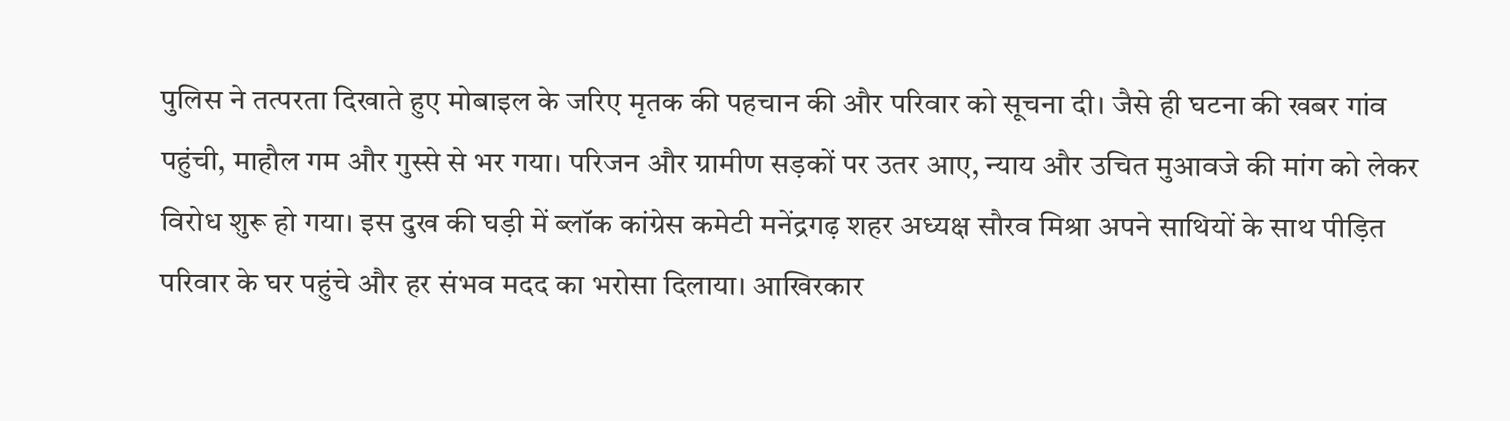पुलिस ने तत्परता दिखाते हुए मोबाइल के जरिए मृतक की पहचान की और परिवार को सूचना दी। जैसे ही घटना की खबर गांव पहुंची, माहौल गम और गुस्से से भर गया। परिजन और ग्रामीण सड़कों पर उतर आए, न्याय और उचित मुआवजे की मांग को लेकर विरोध शुरू हो गया। इस दुख की घड़ी में ब्लॉक कांग्रेस कमेटी मनेंद्रगढ़ शहर अध्यक्ष सौरव मिश्रा अपने साथियों के साथ पीड़ित परिवार के घर पहुंचे और हर संभव मदद का भरोसा दिलाया। आखिरकार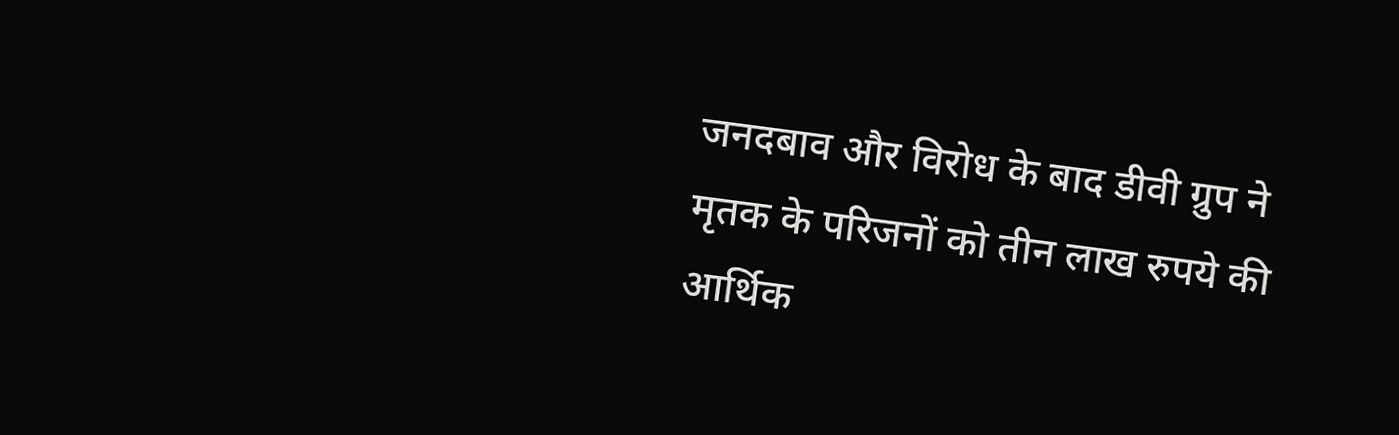जनदबाव और विरोध के बाद डीवी ग्रुप ने मृतक के परिजनों को तीन लाख रुपये की आर्थिक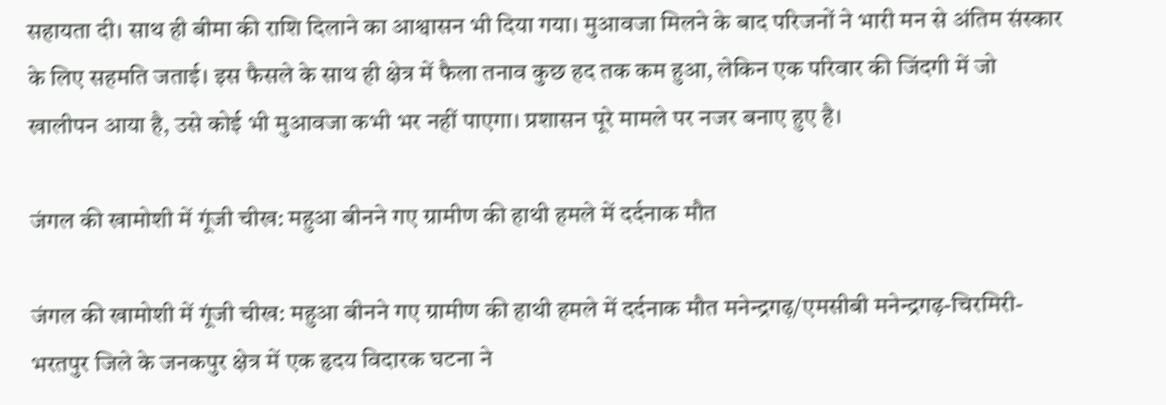सहायता दी। साथ ही बीमा की राशि दिलाने का आश्वासन भी दिया गया। मुआवजा मिलने के बाद परिजनों ने भारी मन से अंतिम संस्कार के लिए सहमति जताई। इस फैसले के साथ ही क्षेत्र में फैला तनाव कुछ हद तक कम हुआ, लेकिन एक परिवार की जिंदगी में जो खालीपन आया है, उसे कोई भी मुआवजा कभी भर नहीं पाएगा। प्रशासन पूरे मामले पर नजर बनाए हुए है।

जंगल की खामोशी में गूंजी चीख: महुआ बीनने गए ग्रामीण की हाथी हमले में दर्दनाक मौत

जंगल की खामोशी में गूंजी चीख: महुआ बीनने गए ग्रामीण की हाथी हमले में दर्दनाक मौत मनेन्द्रगढ़/एमसीबी मनेन्द्रगढ़-चिरमिरी-भरतपुर जिले के जनकपुर क्षेत्र में एक हृदय विदारक घटना ने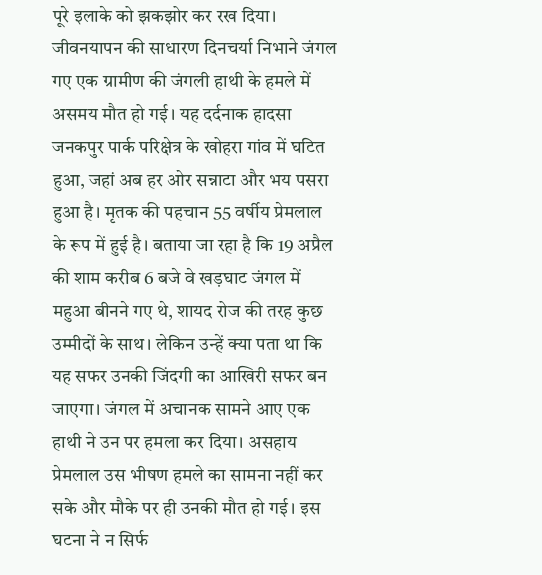पूरे इलाके को झकझोर कर रख दिया। जीवनयापन की साधारण दिनचर्या निभाने जंगल गए एक ग्रामीण की जंगली हाथी के हमले में असमय मौत हो गई। यह दर्दनाक हादसा जनकपुर पार्क परिक्षेत्र के खोहरा गांव में घटित हुआ, जहां अब हर ओर सन्नाटा और भय पसरा हुआ है। मृतक की पहचान 55 वर्षीय प्रेमलाल के रूप में हुई है। बताया जा रहा है कि 19 अप्रैल की शाम करीब 6 बजे वे खड़घाट जंगल में महुआ बीनने गए थे, शायद रोज की तरह कुछ उम्मीदों के साथ। लेकिन उन्हें क्या पता था कि यह सफर उनकी जिंदगी का आखिरी सफर बन जाएगा। जंगल में अचानक सामने आए एक हाथी ने उन पर हमला कर दिया। असहाय प्रेमलाल उस भीषण हमले का सामना नहीं कर सके और मौके पर ही उनकी मौत हो गई। इस घटना ने न सिर्फ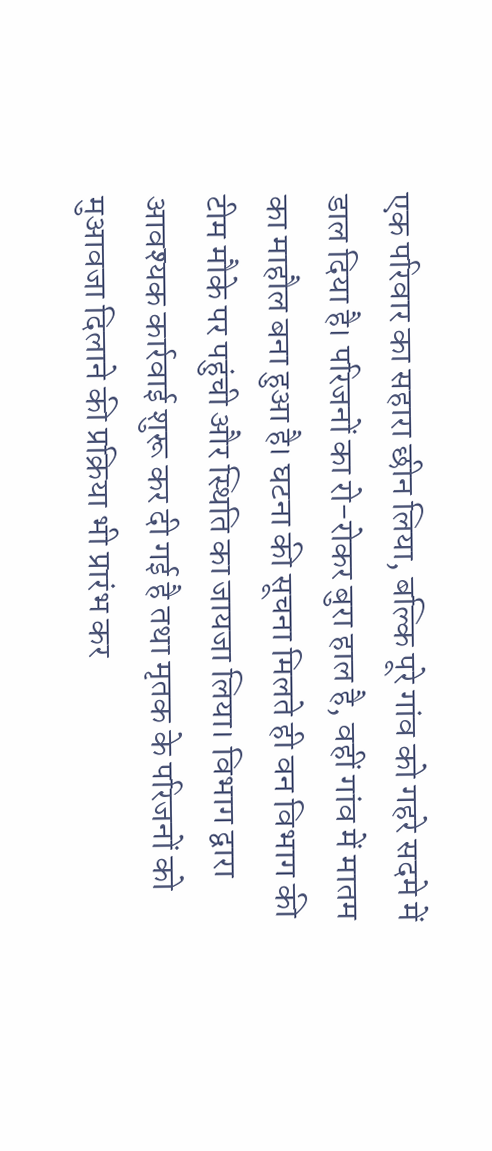एक परिवार का सहारा छीन लिया, बल्कि पूरे गांव को गहरे सदमे में डाल दिया है। परिजनों का रो-रोकर बुरा हाल है, वहीं गांव में मातम का माहौल बना हुआ है। घटना की सूचना मिलते ही वन विभाग की टीम मौके पर पहुंची और स्थिति का जायजा लिया। विभाग द्वारा आवश्यक कार्रवाई शुरू कर दी गई है तथा मृतक के परिजनों को मुआवजा दिलाने की प्रक्रिया भी प्रारंभ कर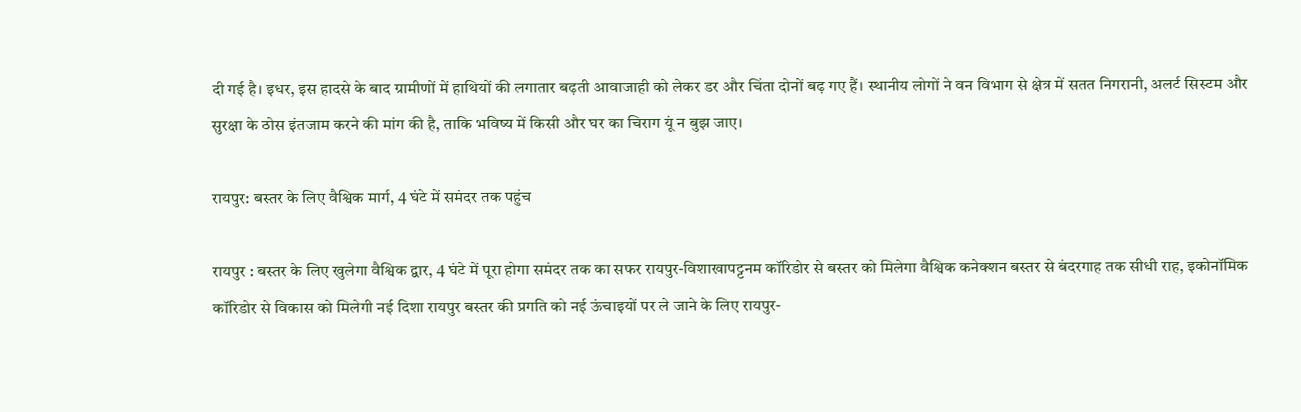दी गई है। इधर, इस हादसे के बाद ग्रामीणों में हाथियों की लगातार बढ़ती आवाजाही को लेकर डर और चिंता दोनों बढ़ गए हैं। स्थानीय लोगों ने वन विभाग से क्षेत्र में सतत निगरानी, अलर्ट सिस्टम और सुरक्षा के ठोस इंतजाम करने की मांग की है, ताकि भविष्य में किसी और घर का चिराग यूं न बुझ जाए।

रायपुर: बस्तर के लिए वैश्विक मार्ग, 4 घंटे में समंदर तक पहुंच

रायपुर : बस्तर के लिए खुलेगा वैश्विक द्वार, 4 घंटे में पूरा होगा समंदर तक का सफर रायपुर-विशाखापट्टनम कॉरिडोर से बस्तर को मिलेगा वैश्विक कनेक्शन बस्तर से बंदरगाह तक सीधी राह, इकोनॉमिक कॉरिडोर से विकास को मिलेगी नई दिशा रायपुर बस्तर की प्रगति को नई ऊंचाइयों पर ले जाने के लिए रायपुर-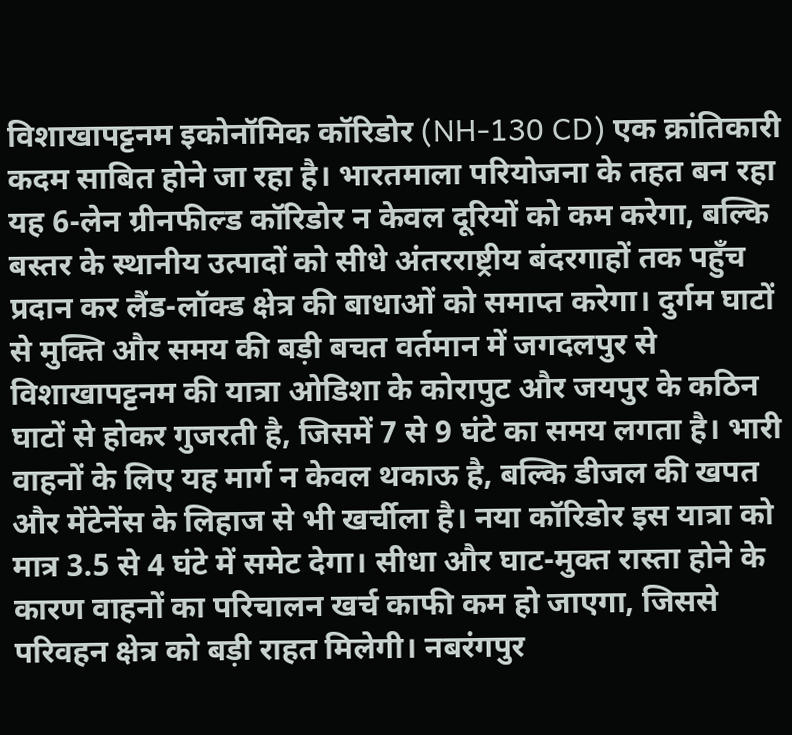विशाखापट्टनम इकोनॉमिक कॉरिडोर (NH-130 CD) एक क्रांतिकारी कदम साबित होने जा रहा है। भारतमाला परियोजना के तहत बन रहा यह 6-लेन ग्रीनफील्ड कॉरिडोर न केवल दूरियों को कम करेगा, बल्कि बस्तर के स्थानीय उत्पादों को सीधे अंतरराष्ट्रीय बंदरगाहों तक पहुँच प्रदान कर लैंड-लॉक्ड क्षेत्र की बाधाओं को समाप्त करेगा। दुर्गम घाटों से मुक्ति और समय की बड़ी बचत वर्तमान में जगदलपुर से विशाखापट्टनम की यात्रा ओडिशा के कोरापुट और जयपुर के कठिन घाटों से होकर गुजरती है, जिसमें 7 से 9 घंटे का समय लगता है। भारी वाहनों के लिए यह मार्ग न केवल थकाऊ है, बल्कि डीजल की खपत और मेंटेनेंस के लिहाज से भी खर्चीला है। नया कॉरिडोर इस यात्रा को मात्र 3.5 से 4 घंटे में समेट देगा। सीधा और घाट-मुक्त रास्ता होने के कारण वाहनों का परिचालन खर्च काफी कम हो जाएगा, जिससे परिवहन क्षेत्र को बड़ी राहत मिलेगी। नबरंगपुर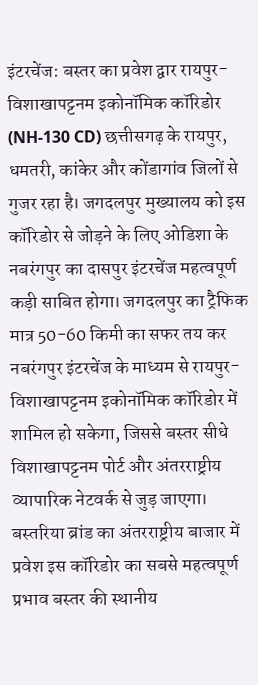इंटरचेंज: बस्तर का प्रवेश द्वार रायपुर-विशाखापट्टनम इकोनॉमिक कॉरिडोर (NH-130 CD) छत्तीसगढ़ के रायपुर, धमतरी, कांकेर और कोंडागांव जिलों से गुजर रहा है। जगदलपुर मुख्यालय को इस कॉरिडोर से जोड़ने के लिए ओडिशा के नबरंगपुर का दासपुर इंटरचेंज महत्वपूर्ण कड़ी साबित होगा। जगदलपुर का ट्रैफिक मात्र 50-60 किमी का सफर तय कर नबरंगपुर इंटरचेंज के माध्यम से रायपुर-विशाखापट्टनम इकोनॉमिक कॉरिडोर में शामिल हो सकेगा, जिससे बस्तर सीधे विशाखापट्टनम पोर्ट और अंतरराष्ट्रीय व्यापारिक नेटवर्क से जुड़ जाएगा। बस्तरिया ब्रांड का अंतरराष्ट्रीय बाजार में प्रवेश इस कॉरिडोर का सबसे महत्वपूर्ण प्रभाव बस्तर की स्थानीय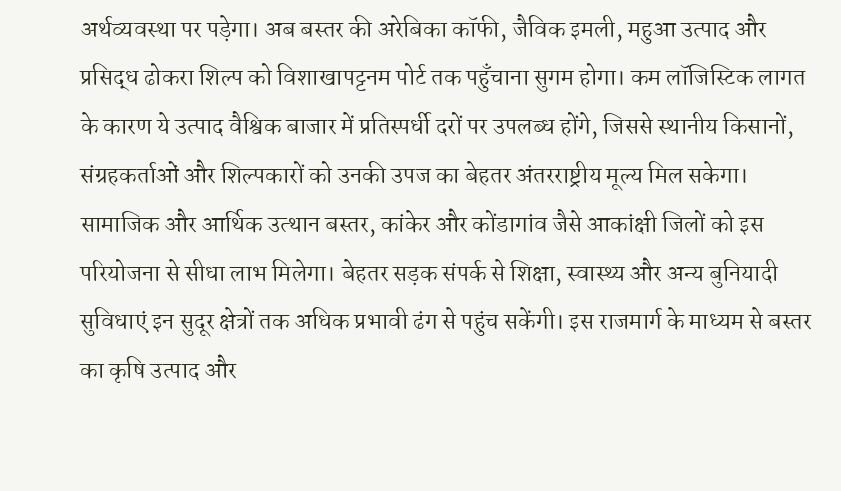अर्थव्यवस्था पर पड़ेगा। अब बस्तर की अरेबिका कॉफी, जैविक इमली, महुआ उत्पाद और प्रसिद्ध ढोकरा शिल्प को विशाखापट्टनम पोर्ट तक पहुँचाना सुगम होगा। कम लॉजिस्टिक लागत के कारण ये उत्पाद वैश्विक बाजार में प्रतिस्पर्धी दरों पर उपलब्ध होंगे, जिससे स्थानीय किसानों, संग्रहकर्ताओं और शिल्पकारों को उनकी उपज का बेहतर अंतरराष्ट्रीय मूल्य मिल सकेगा। सामाजिक और आर्थिक उत्थान बस्तर, कांकेर और कोंडागांव जैसे आकांक्षी जिलों को इस परियोजना से सीधा लाभ मिलेगा। बेहतर सड़क संपर्क से शिक्षा, स्वास्थ्य और अन्य बुनियादी सुविधाएं इन सुदूर क्षेत्रों तक अधिक प्रभावी ढंग से पहुंच सकेंगी। इस राजमार्ग के माध्यम से बस्तर का कृषि उत्पाद और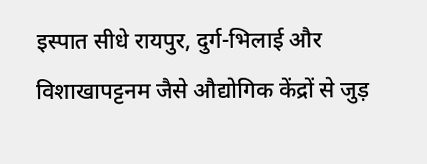इस्पात सीधे रायपुर, दुर्ग-भिलाई और विशाखापट्टनम जैसे औद्योगिक केंद्रों से जुड़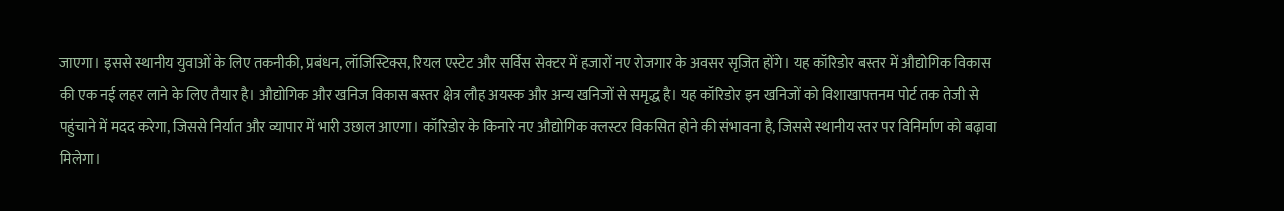जाएगा। इससे स्थानीय युवाओं के लिए तकनीकी, प्रबंधन, लॉजिस्टिक्स, रियल एस्टेट और सर्विस सेक्टर में हजारों नए रोजगार के अवसर सृजित होंगे। यह कॉरिडोर बस्तर में औद्योगिक विकास की एक नई लहर लाने के लिए तैयार है। औद्योगिक और खनिज विकास बस्तर क्षेत्र लौह अयस्क और अन्य खनिजों से समृद्ध है। यह कॉरिडोर इन खनिजों को विशाखापत्तनम पोर्ट तक तेजी से पहुंचाने में मदद करेगा, जिससे निर्यात और व्यापार में भारी उछाल आएगा। कॉरिडोर के किनारे नए औद्योगिक क्लस्टर विकसित होने की संभावना है, जिससे स्थानीय स्तर पर विनिर्माण को बढ़ावा मिलेगा।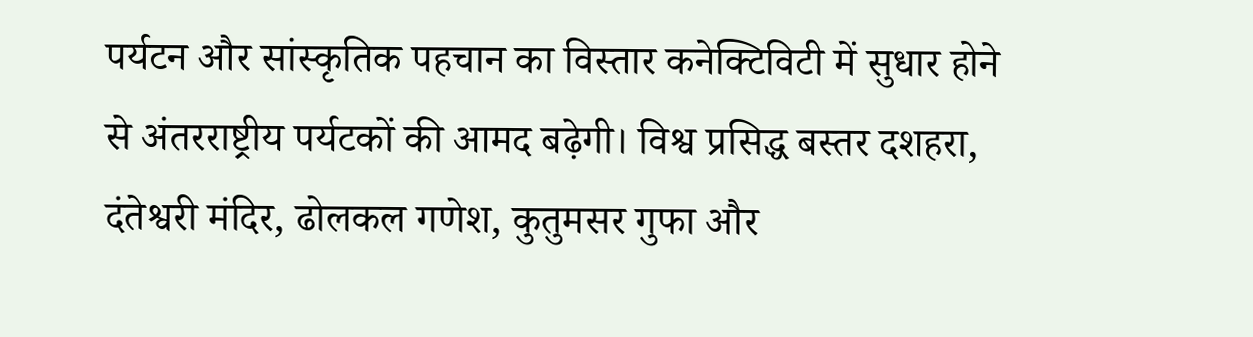पर्यटन और सांस्कृतिक पहचान का विस्तार कनेक्टिविटी में सुधार होने से अंतरराष्ट्रीय पर्यटकों की आमद बढ़ेगी। विश्व प्रसिद्ध बस्तर दशहरा, दंतेश्वरी मंदिर, ढोलकल गणेश, कुतुमसर गुफा और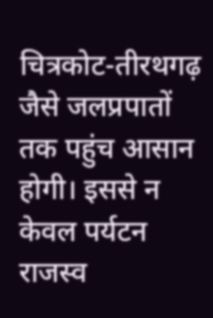चित्रकोट-तीरथगढ़ जैसे जलप्रपातों तक पहुंच आसान होगी। इससे न केवल पर्यटन राजस्व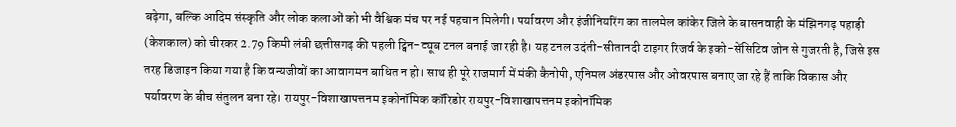बढ़ेगा, बल्कि आदिम संस्कृति और लोक कलाओं को भी वैश्विक मंच पर नई पहचान मिलेगी। पर्यावरण और इंजीनियरिंग का तालमेल कांकेर जिले के बासनवाही के मंझिनगढ़ पहाड़ी (केशकाल) को चीरकर 2.79 किमी लंबी छत्तीसगढ़ की पहली ट्विन-ट्यूब टनल बनाई जा रही है। यह टनल उदंती-सीतानदी टाइगर रिजर्व के इको-सेंसिटिव जोन से गुजरती है, जिसे इस तरह डिजाइन किया गया है कि वन्यजीवों का आवागमन बाधित न हो। साथ ही पूरे राजमार्ग में मंकी कैनोपी, एनिमल अंडरपास और ओवरपास बनाए जा रहे हैं ताकि विकास और पर्यावरण के बीच संतुलन बना रहे। रायपुर-विशाखापत्तनम इकोनॉमिक कॉरिडोर रायपुर-विशाखापत्तनम इकोनॉमिक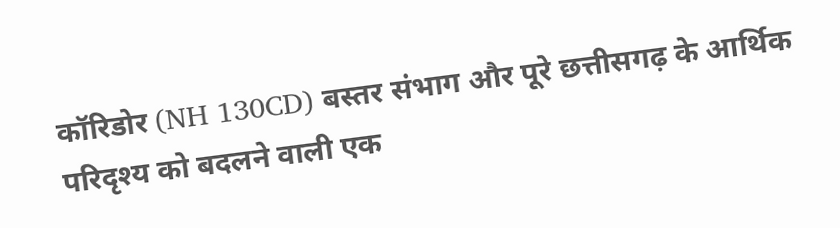कॉरिडोर (NH 130CD) बस्तर संभाग और पूरे छत्तीसगढ़ के आर्थिक परिदृश्य को बदलने वाली एक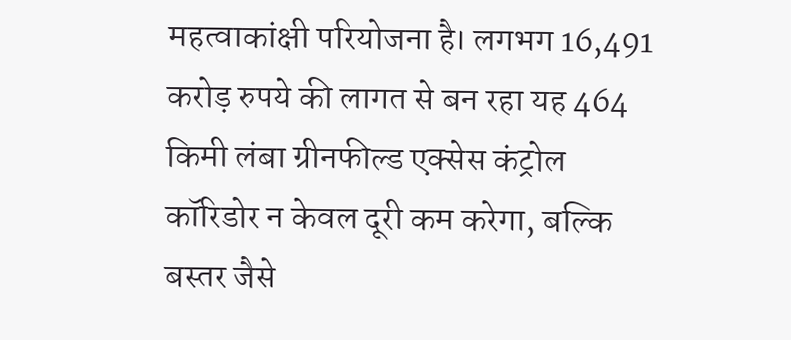महत्वाकांक्षी परियोजना है। लगभग 16,491 करोड़ रुपये की लागत से बन रहा यह 464 किमी लंबा ग्रीनफील्ड एक्सेस कंट्रोल  कॉरिडोर न केवल दूरी कम करेगा, बल्कि बस्तर जैसे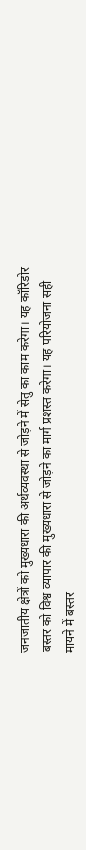जनजातीय क्षेत्रों को मुख्यधारा की अर्थव्यवस्था से जोड़ने में सेतु का काम करेगा। यह कॉरिडोर बस्तर को विश्व व्यापार की मुख्यधारा से जोड़ने का मार्ग प्रशस्त करेगा। यह परियोजना सही मायने में बस्तर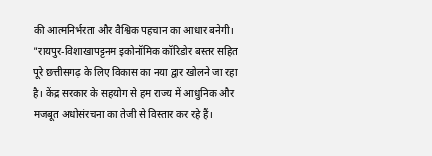की आत्मनिर्भरता और वैश्विक पहचान का आधार बनेगी। "रायपुर-विशाखापट्टनम इकोनॉमिक कॉरिडोर बस्तर सहित पूरे छत्तीसगढ़ के लिए विकास का नया द्वार खोलने जा रहा है। केंद्र सरकार के सहयोग से हम राज्य में आधुनिक और मजबूत अधोसंरचना का तेजी से विस्तार कर रहे हैं।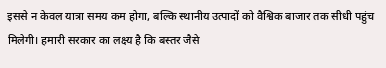इससे न केवल यात्रा समय कम होगा, बल्कि स्थानीय उत्पादों को वैश्विक बाजार तक सीधी पहुंच मिलेगी। हमारी सरकार का लक्ष्य है कि बस्तर जैसे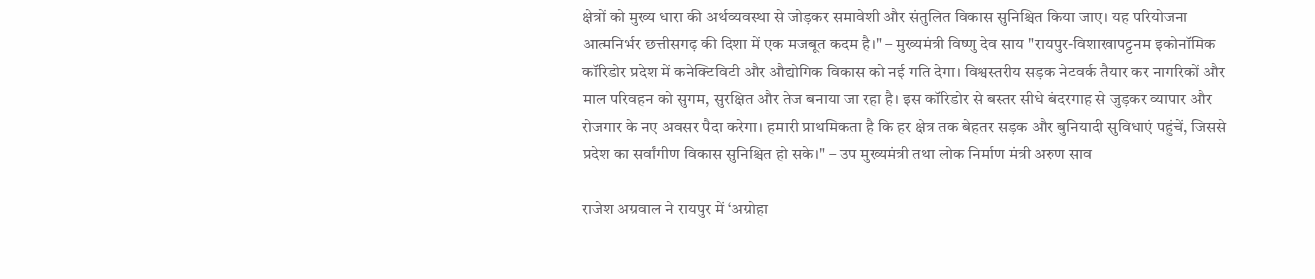क्षेत्रों को मुख्य धारा की अर्थव्यवस्था से जोड़कर समावेशी और संतुलित विकास सुनिश्चित किया जाए। यह परियोजना आत्मनिर्भर छत्तीसगढ़ की दिशा में एक मजबूत कदम है।" – मुख्यमंत्री विष्णु देव साय "रायपुर-विशाखापट्टनम इकोनॉमिक कॉरिडोर प्रदेश में कनेक्टिविटी और औद्योगिक विकास को नई गति देगा। विश्वस्तरीय सड़क नेटवर्क तैयार कर नागरिकों और माल परिवहन को सुगम, सुरक्षित और तेज बनाया जा रहा है। इस कॉरिडोर से बस्तर सीधे बंदरगाह से जुड़कर व्यापार और रोजगार के नए अवसर पैदा करेगा। हमारी प्राथमिकता है कि हर क्षेत्र तक बेहतर सड़क और बुनियादी सुविधाएं पहुंचें, जिससे प्रदेश का सर्वांगीण विकास सुनिश्चित हो सके।" – उप मुख्यमंत्री तथा लोक निर्माण मंत्री अरुण साव

राजेश अग्रवाल ने रायपुर में ‘अग्रोहा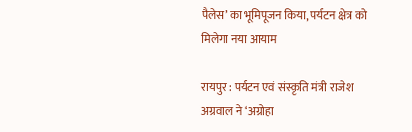पैलेस’ का भूमिपूजन किया, पर्यटन क्षेत्र को मिलेगा नया आयाम

रायपुर : पर्यटन एवं संस्कृति मंत्री राजेश अग्रवाल ने ‘अग्रोहा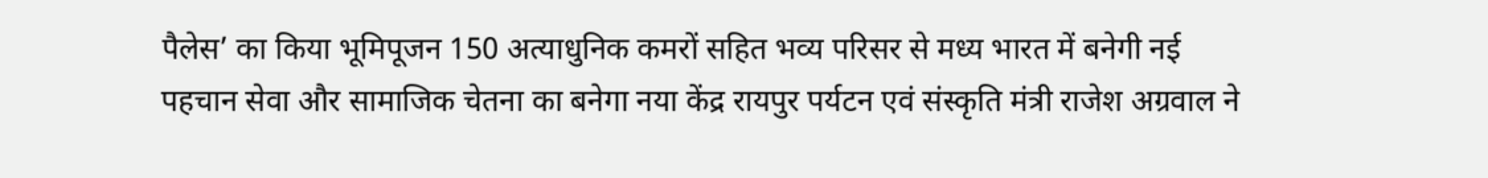पैलेस’ का किया भूमिपूजन 150 अत्याधुनिक कमरों सहित भव्य परिसर से मध्य भारत में बनेगी नई पहचान सेवा और सामाजिक चेतना का बनेगा नया केंद्र रायपुर पर्यटन एवं संस्कृति मंत्री राजेश अग्रवाल ने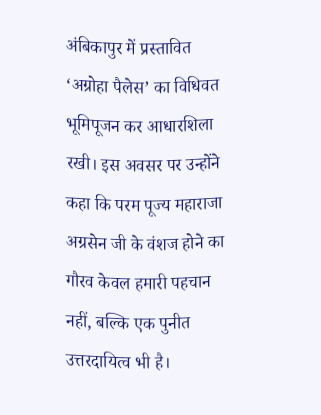अंबिकापुर में प्रस्तावित ‘अग्रोहा पैलेस’ का विधिवत भूमिपूजन कर आधारशिला रखी। इस अवसर पर उन्होंने कहा कि परम पूज्य महाराजा अग्रसेन जी के वंशज होने का गौरव केवल हमारी पहचान नहीं, बल्कि एक पुनीत उत्तरदायित्व भी है।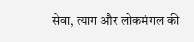सेवा, त्याग और लोकमंगल की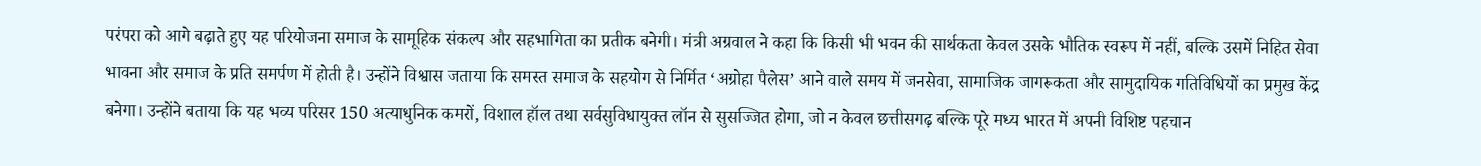परंपरा को आगे बढ़ाते हुए यह परियोजना समाज के सामूहिक संकल्प और सहभागिता का प्रतीक बनेगी। मंत्री अग्रवाल ने कहा कि किसी भी भवन की सार्थकता केवल उसके भौतिक स्वरूप में नहीं, बल्कि उसमें निहित सेवा भावना और समाज के प्रति समर्पण में होती है। उन्होंने विश्वास जताया कि समस्त समाज के सहयोग से निर्मित ‘अग्रोहा पैलेस’ आने वाले समय में जनसेवा, सामाजिक जागरूकता और सामुदायिक गतिविधियों का प्रमुख केंद्र बनेगा। उन्होंने बताया कि यह भव्य परिसर 150 अत्याधुनिक कमरों, विशाल हॉल तथा सर्वसुविधायुक्त लॉन से सुसज्जित होगा, जो न केवल छत्तीसगढ़ बल्कि पूरे मध्य भारत में अपनी विशिष्ट पहचान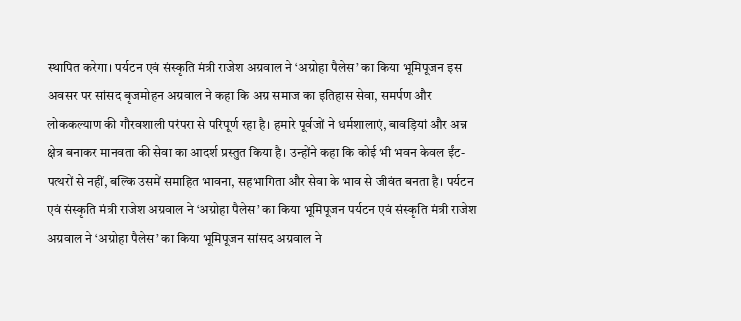स्थापित करेगा। पर्यटन एवं संस्कृति मंत्री राजेश अग्रवाल ने ‘अग्रोहा पैलेस’ का किया भूमिपूजन इस अवसर पर सांसद बृजमोहन अग्रवाल ने कहा कि अग्र समाज का इतिहास सेवा, समर्पण और लोककल्याण की गौरवशाली परंपरा से परिपूर्ण रहा है। हमारे पूर्वजों ने धर्मशालाएं, बावड़ियां और अन्न क्षेत्र बनाकर मानवता की सेवा का आदर्श प्रस्तुत किया है। उन्होंने कहा कि कोई भी भवन केवल ईंट-पत्थरों से नहीं, बल्कि उसमें समाहित भावना, सहभागिता और सेवा के भाव से जीवंत बनता है। पर्यटन एवं संस्कृति मंत्री राजेश अग्रवाल ने ‘अग्रोहा पैलेस’ का किया भूमिपूजन पर्यटन एवं संस्कृति मंत्री राजेश अग्रवाल ने ‘अग्रोहा पैलेस’ का किया भूमिपूजन सांसद अग्रवाल ने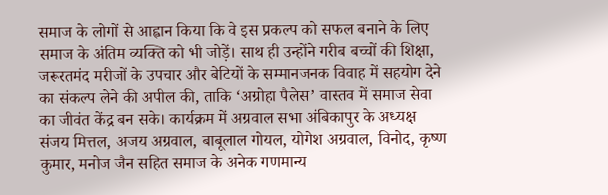समाज के लोगों से आह्वान किया कि वे इस प्रकल्प को सफल बनाने के लिए समाज के अंतिम व्यक्ति को भी जोड़ें। साथ ही उन्होंने गरीब बच्चों की शिक्षा, जरूरतमंद मरीजों के उपचार और बेटियों के सम्मानजनक विवाह में सहयोग देने का संकल्प लेने की अपील की, ताकि ‘अग्रोहा पैलेस’ वास्तव में समाज सेवा का जीवंत केंद्र बन सके। कार्यक्रम में अग्रवाल सभा अंबिकापुर के अध्यक्ष संजय मित्तल, अजय अग्रवाल, बाबूलाल गोयल, योगेश अग्रवाल, विनोद, कृष्ण कुमार, मनोज जैन सहित समाज के अनेक गणमान्य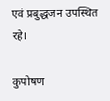एवं प्रबुद्धजन उपस्थित रहे।

कुपोषण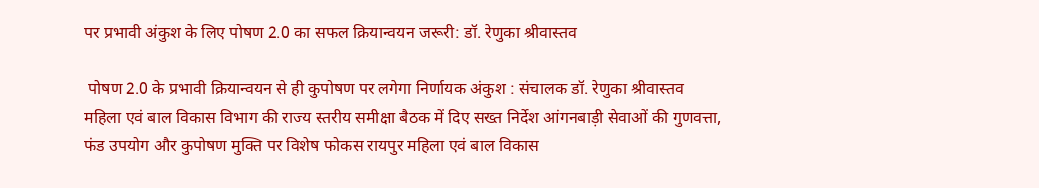पर प्रभावी अंकुश के लिए पोषण 2.0 का सफल क्रियान्वयन जरूरी: डॉ. रेणुका श्रीवास्तव

 पोषण 2.0 के प्रभावी क्रियान्वयन से ही कुपोषण पर लगेगा निर्णायक अंकुश : संचालक डॉ. रेणुका श्रीवास्तव महिला एवं बाल विकास विभाग की राज्य स्तरीय समीक्षा बैठक में दिए सख्त निर्देश आंगनबाड़ी सेवाओं की गुणवत्ता, फंड उपयोग और कुपोषण मुक्ति पर विशेष फोकस रायपुर महिला एवं बाल विकास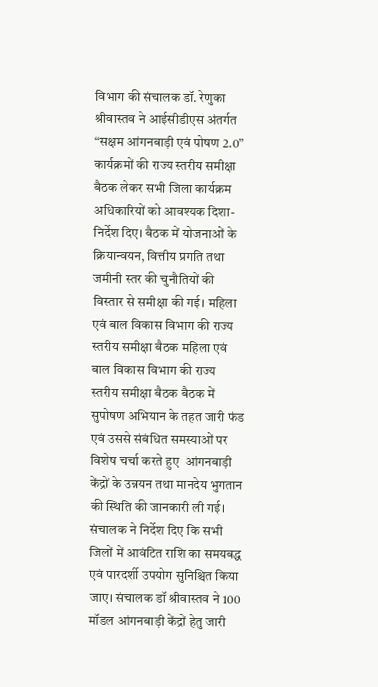विभाग की संचालक डॉ. रेणुका श्रीवास्तव ने आईसीडीएस अंतर्गत “सक्षम आंगनबाड़ी एवं पोषण 2.0” कार्यक्रमों की राज्य स्तरीय समीक्षा बैठक लेकर सभी जिला कार्यक्रम अधिकारियों को आवश्यक दिशा-निर्देश दिए। बैठक में योजनाओं के क्रियान्वयन, वित्तीय प्रगति तथा जमीनी स्तर की चुनौतियों की विस्तार से समीक्षा की गई। महिला एवं बाल विकास विभाग की राज्य स्तरीय समीक्षा बैठक महिला एवं बाल विकास विभाग की राज्य स्तरीय समीक्षा बैठक बैठक में सुपोषण अभियान के तहत जारी फंड एवं उससे संबंधित समस्याओं पर विशेष चर्चा करते हुए  आंगनबाड़ी केंद्रों के उन्नयन तथा मानदेय भुगतान की स्थिति की जानकारी ली गई। संचालक ने निर्देश दिए कि सभी जिलों में आवंटित राशि का समयबद्ध एवं पारदर्शी उपयोग सुनिश्चित किया जाए। संचालक डॉ श्रीवास्तव ने 100 मॉडल आंगनबाड़ी केंद्रों हेतु जारी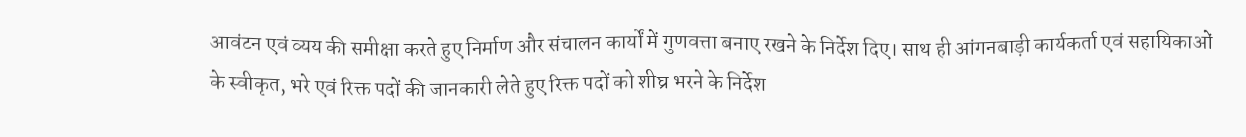आवंटन एवं व्यय की समीक्षा करते हुए निर्माण और संचालन कार्यों में गुणवत्ता बनाए रखने के निर्देश दिए। साथ ही आंगनबाड़ी कार्यकर्ता एवं सहायिकाओं के स्वीकृत, भरे एवं रिक्त पदों की जानकारी लेते हुए रिक्त पदों को शीघ्र भरने के निर्देश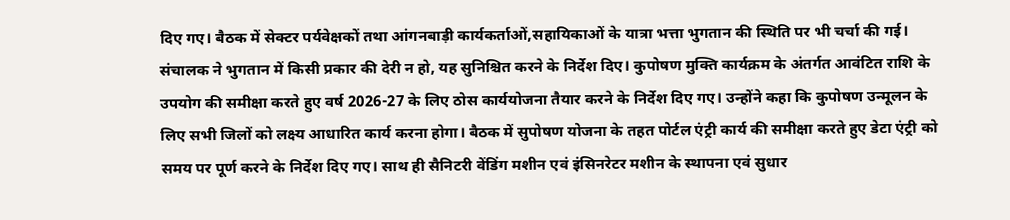दिए गए। बैठक में सेक्टर पर्यवेक्षकों तथा आंगनबाड़ी कार्यकर्ताओं,सहायिकाओं के यात्रा भत्ता भुगतान की स्थिति पर भी चर्चा की गई। संचालक ने भुगतान में किसी प्रकार की देरी न हो, यह सुनिश्चित करने के निर्देश दिए। कुपोषण मुक्ति कार्यक्रम के अंतर्गत आवंटित राशि के उपयोग की समीक्षा करते हुए वर्ष 2026-27 के लिए ठोस कार्ययोजना तैयार करने के निर्देश दिए गए। उन्होंने कहा कि कुपोषण उन्मूलन के लिए सभी जिलों को लक्ष्य आधारित कार्य करना होगा। बैठक में सुपोषण योजना के तहत पोर्टल एंट्री कार्य की समीक्षा करते हुए डेटा एंट्री को समय पर पूर्ण करने के निर्देश दिए गए। साथ ही सैनिटरी वेंडिंग मशीन एवं इंसिनरेटर मशीन के स्थापना एवं सुधार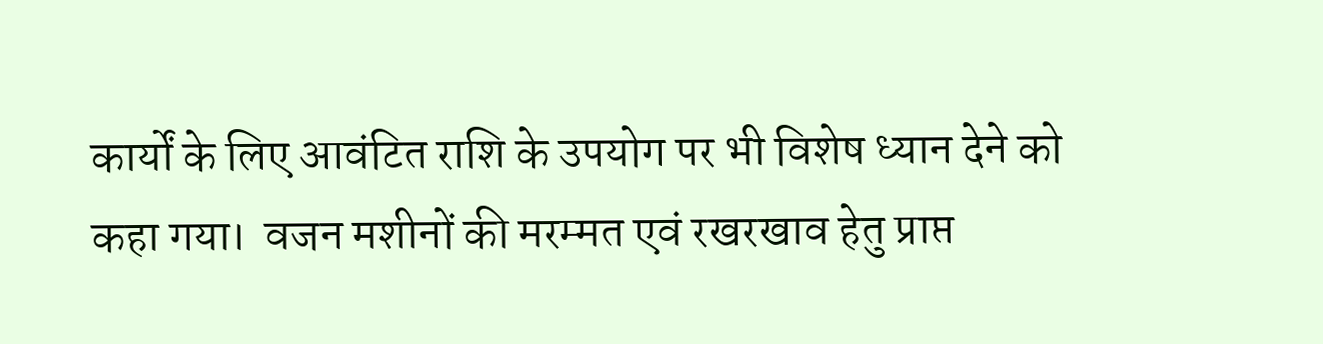कार्यों के लिए आवंटित राशि के उपयोग पर भी विशेष ध्यान देने को कहा गया।  वजन मशीनों की मरम्मत एवं रखरखाव हेतु प्राप्त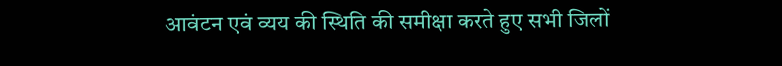आवंटन एवं व्यय की स्थिति की समीक्षा करते हुए सभी जिलों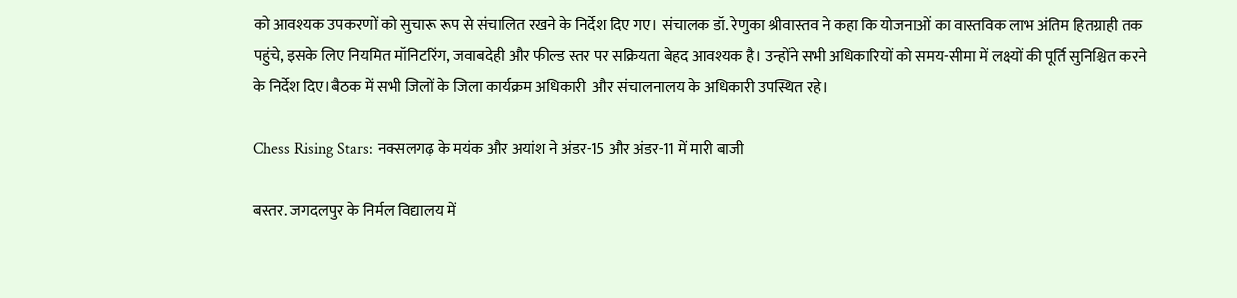को आवश्यक उपकरणों को सुचारू रूप से संचालित रखने के निर्देश दिए गए। संचालक डॉ. रेणुका श्रीवास्तव ने कहा कि योजनाओं का वास्तविक लाभ अंतिम हितग्राही तक पहुंचे, इसके लिए नियमित मॉनिटरिंग, जवाबदेही और फील्ड स्तर पर सक्रियता बेहद आवश्यक है। उन्होंने सभी अधिकारियों को समय-सीमा में लक्ष्यों की पूर्ति सुनिश्चित करने के निर्देश दिए।बैठक में सभी जिलों के जिला कार्यक्रम अधिकारी  और संचालनालय के अधिकारी उपस्थित रहे।

Chess Rising Stars: नक्सलगढ़ के मयंक और अयांश ने अंडर-15 और अंडर-11 में मारी बाजी

बस्तर. जगदलपुर के निर्मल विद्यालय में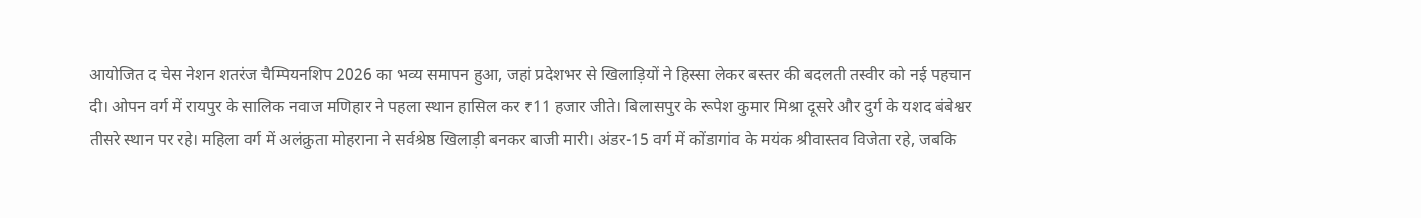आयोजित द चेस नेशन शतरंज चैम्पियनशिप 2026 का भव्य समापन हुआ, जहां प्रदेशभर से खिलाड़ियों ने हिस्सा लेकर बस्तर की बदलती तस्वीर को नई पहचान दी। ओपन वर्ग में रायपुर के सालिक नवाज मणिहार ने पहला स्थान हासिल कर ₹11 हजार जीते। बिलासपुर के रूपेश कुमार मिश्रा दूसरे और दुर्ग के यशद बंबेश्वर तीसरे स्थान पर रहे। महिला वर्ग में अलंक्रुता मोहराना ने सर्वश्रेष्ठ खिलाड़ी बनकर बाजी मारी। अंडर-15 वर्ग में कोंडागांव के मयंक श्रीवास्तव विजेता रहे, जबकि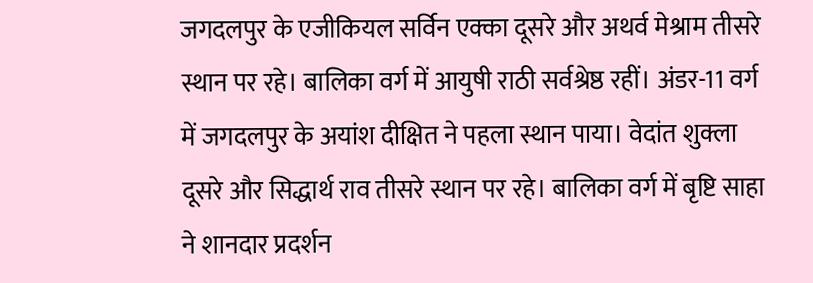जगदलपुर के एजीकियल सर्विन एक्का दूसरे और अथर्व मेश्राम तीसरे स्थान पर रहे। बालिका वर्ग में आयुषी राठी सर्वश्रेष्ठ रहीं। अंडर-11 वर्ग में जगदलपुर के अयांश दीक्षित ने पहला स्थान पाया। वेदांत शुक्ला दूसरे और सिद्धार्थ राव तीसरे स्थान पर रहे। बालिका वर्ग में बृष्टि साहा ने शानदार प्रदर्शन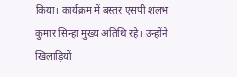किया। कार्यक्रम में बस्तर एसपी शलभ कुमार सिन्हा मुख्य अतिथि रहे। उन्होंने खिलाड़ियों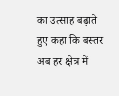का उत्साह बढ़ाते हुए कहा कि बस्तर अब हर क्षेत्र में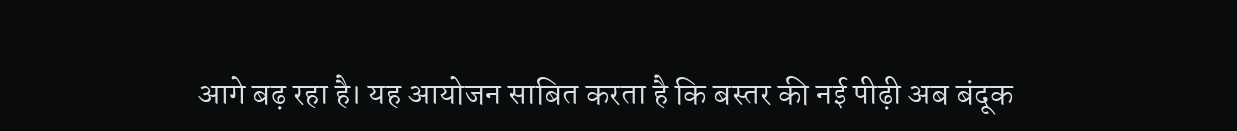आगे बढ़ रहा है। यह आयोजन साबित करता है कि बस्तर की नई पीढ़ी अब बंदूक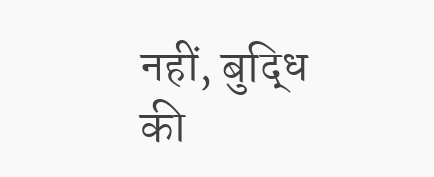नहीं, बुद्धि की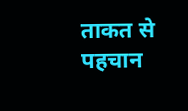ताकत से पहचान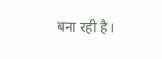बना रही है।